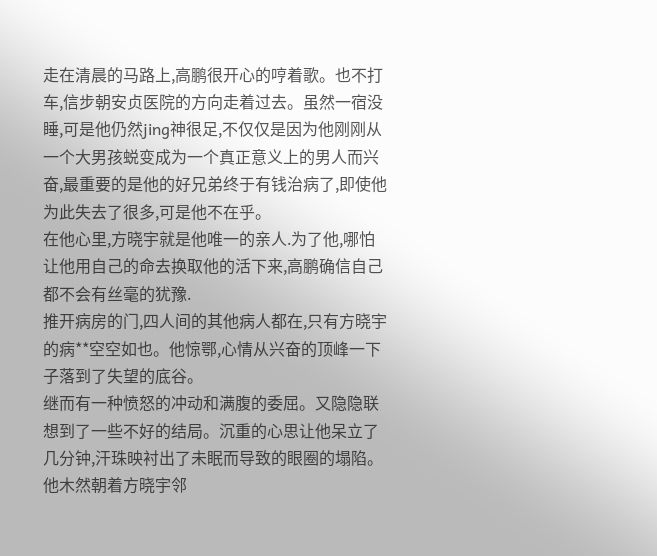走在清晨的马路上,高鹏很开心的哼着歌。也不打车,信步朝安贞医院的方向走着过去。虽然一宿没睡,可是他仍然jing神很足,不仅仅是因为他刚刚从一个大男孩蜕变成为一个真正意义上的男人而兴奋,最重要的是他的好兄弟终于有钱治病了,即使他为此失去了很多,可是他不在乎。
在他心里,方晓宇就是他唯一的亲人.为了他,哪怕让他用自己的命去换取他的活下来,高鹏确信自己都不会有丝毫的犹豫.
推开病房的门,四人间的其他病人都在,只有方晓宇的病**空空如也。他惊鄂,心情从兴奋的顶峰一下子落到了失望的底谷。
继而有一种愤怒的冲动和满腹的委屈。又隐隐联想到了一些不好的结局。沉重的心思让他呆立了几分钟,汗珠映衬出了未眠而导致的眼圈的塌陷。
他木然朝着方晓宇邻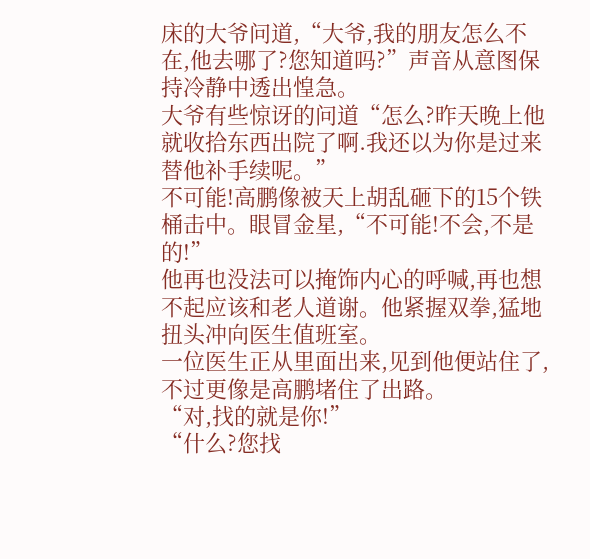床的大爷问道,“大爷,我的朋友怎么不在,他去哪了?您知道吗?”声音从意图保持冷静中透出惶急。
大爷有些惊讶的问道“怎么?昨天晚上他就收拾东西出院了啊.我还以为你是过来替他补手续呢。”
不可能!高鹏像被天上胡乱砸下的15个铁桶击中。眼冒金星,“不可能!不会,不是的!”
他再也没法可以掩饰内心的呼喊,再也想不起应该和老人道谢。他紧握双拳,猛地扭头冲向医生值班室。
一位医生正从里面出来,见到他便站住了,不过更像是高鹏堵住了出路。
“对,找的就是你!”
“什么?您找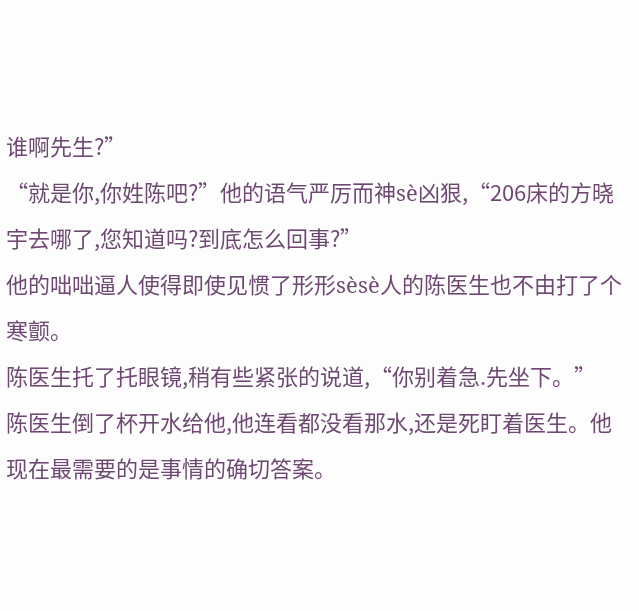谁啊先生?”
“就是你,你姓陈吧?”他的语气严厉而神sè凶狠,“206床的方晓宇去哪了,您知道吗?到底怎么回事?”
他的咄咄逼人使得即使见惯了形形sèsè人的陈医生也不由打了个寒颤。
陈医生托了托眼镜,稍有些紧张的说道,“你别着急.先坐下。”
陈医生倒了杯开水给他,他连看都没看那水,还是死盯着医生。他现在最需要的是事情的确切答案。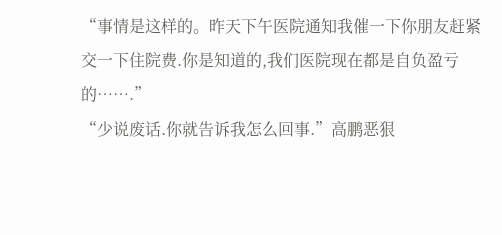“事情是这样的。昨天下午医院通知我催一下你朋友赶紧交一下住院费.你是知道的,我们医院现在都是自负盈亏的…….”
“少说废话.你就告诉我怎么回事.”高鹏恶狠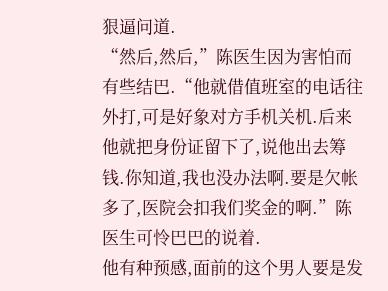狠逼问道.
“然后,然后,”陈医生因为害怕而有些结巴.“他就借值班室的电话往外打,可是好象对方手机关机.后来他就把身份证留下了,说他出去筹钱.你知道,我也没办法啊.要是欠帐多了,医院会扣我们奖金的啊.”陈医生可怜巴巴的说着.
他有种预感,面前的这个男人要是发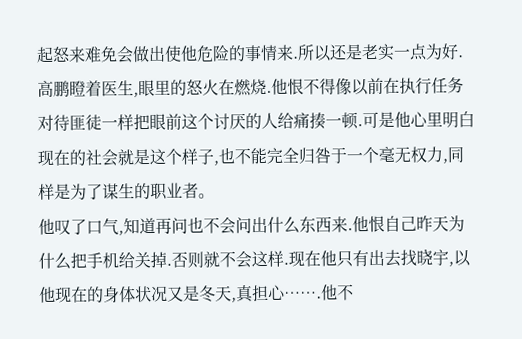起怒来难免会做出使他危险的事情来.所以还是老实一点为好.
高鹏瞪着医生,眼里的怒火在燃烧.他恨不得像以前在执行任务对待匪徒一样把眼前这个讨厌的人给痛揍一顿.可是他心里明白现在的社会就是这个样子,也不能完全归咎于一个毫无权力,同样是为了谋生的职业者。
他叹了口气,知道再问也不会问出什么东西来.他恨自己昨天为什么把手机给关掉.否则就不会这样.现在他只有出去找晓宇,以他现在的身体状况又是冬天,真担心…….他不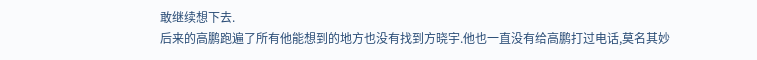敢继续想下去.
后来的高鹏跑遍了所有他能想到的地方也没有找到方晓宇.他也一直没有给高鹏打过电话,莫名其妙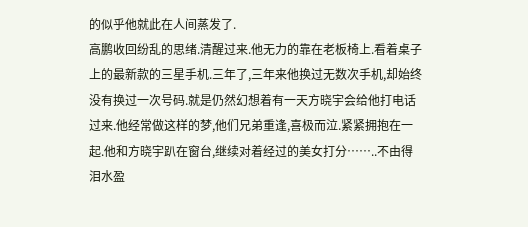的似乎他就此在人间蒸发了.
高鹏收回纷乱的思绪.清醒过来.他无力的靠在老板椅上.看着桌子上的最新款的三星手机.三年了,三年来他换过无数次手机,却始终没有换过一次号码.就是仍然幻想着有一天方晓宇会给他打电话过来.他经常做这样的梦,他们兄弟重逢,喜极而泣.紧紧拥抱在一起.他和方晓宇趴在窗台,继续对着经过的美女打分……..不由得泪水盈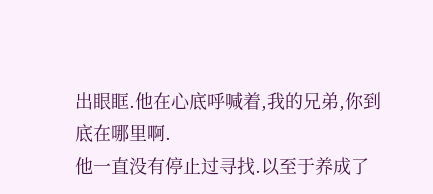出眼眶.他在心底呼喊着,我的兄弟,你到底在哪里啊.
他一直没有停止过寻找.以至于养成了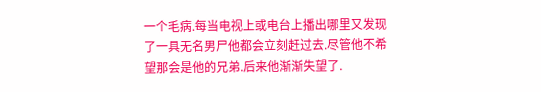一个毛病.每当电视上或电台上播出哪里又发现了一具无名男尸他都会立刻赶过去.尽管他不希望那会是他的兄弟.后来他渐渐失望了.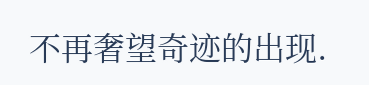不再奢望奇迹的出现.